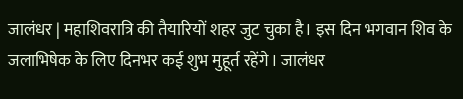जालंधर | महाशिवरात्रि की तैयारियों शहर जुट चुका है। इस दिन भगवान शिव के जलाभिषेक के लिए दिनभर कई शुभ मुहूर्त रहेंगे। जालंधर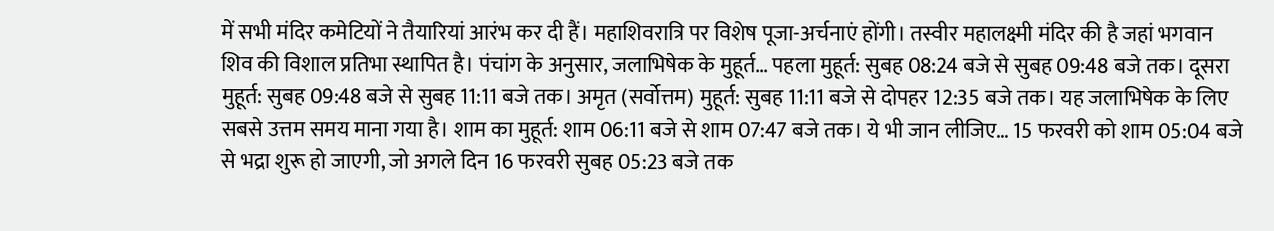में सभी मंदिर कमेटियों ने तैयारियां आरंभ कर दी हैं। महाशिवरात्रि पर विशेष पूजा-अर्चनाएं होंगी। तस्वीर महालक्ष्मी मंदिर की है जहां भगवान शिव की विशाल प्रतिभा स्थापित है। पंचांग के अनुसार, जलाभिषेक के मुहूर्त… पहला मुहूर्त: सुबह 08:24 बजे से सुबह 09:48 बजे तक। दूसरा मुहूर्त: सुबह 09:48 बजे से सुबह 11:11 बजे तक। अमृत (सर्वोत्तम) मुहूर्त: सुबह 11:11 बजे से दोपहर 12:35 बजे तक। यह जलाभिषेक के लिए सबसे उत्तम समय माना गया है। शाम का मुहूर्त: शाम 06:11 बजे से शाम 07:47 बजे तक। ये भी जान लीजिए… 15 फरवरी को शाम 05:04 बजे से भद्रा शुरू हो जाएगी, जो अगले दिन 16 फरवरी सुबह 05:23 बजे तक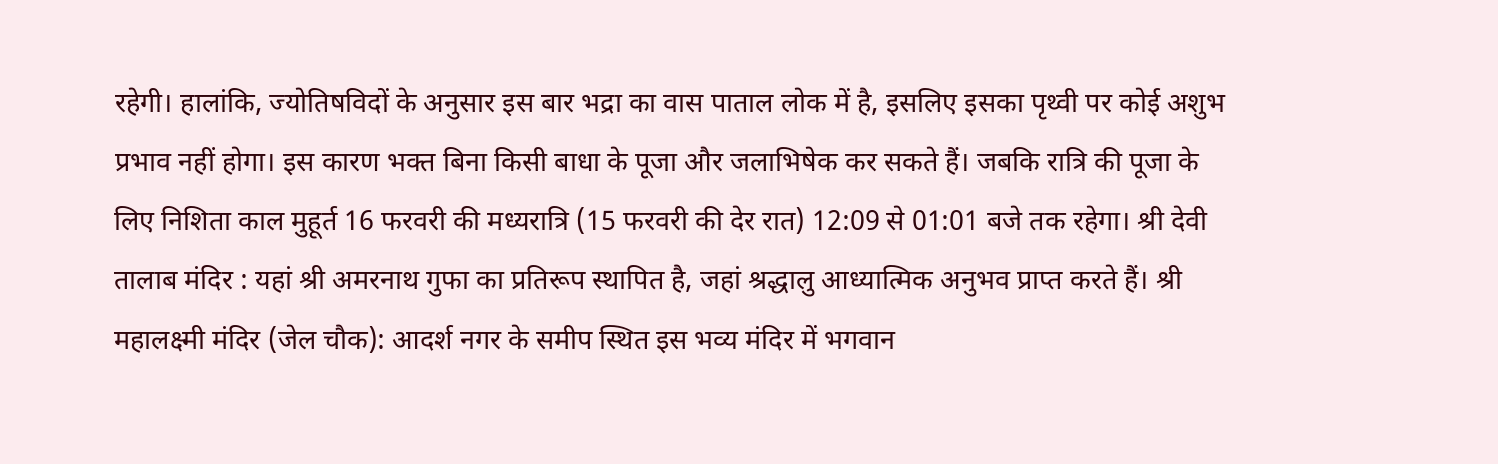रहेगी। हालांकि, ज्योतिषविदों के अनुसार इस बार भद्रा का वास पाताल लोक में है, इसलिए इसका पृथ्वी पर कोई अशुभ प्रभाव नहीं होगा। इस कारण भक्त बिना किसी बाधा के पूजा और जलाभिषेक कर सकते हैं। जबकि रात्रि की पूजा के लिए निशिता काल मुहूर्त 16 फरवरी की मध्यरात्रि (15 फरवरी की देर रात) 12:09 से 01:01 बजे तक रहेगा। श्री देवी तालाब मंदिर : यहां श्री अमरनाथ गुफा का प्रतिरूप स्थापित है, जहां श्रद्धालु आध्यात्मिक अनुभव प्राप्त करते हैं। श्री महालक्ष्मी मंदिर (जेल चौक): आदर्श नगर के समीप स्थित इस भव्य मंदिर में भगवान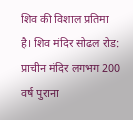शिव की विशाल प्रतिमा है। शिव मंदिर सोढल रोड: प्राचीन मंदिर लगभग 200 वर्ष पुराना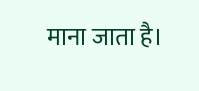माना जाता है।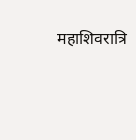महाशिवरात्रि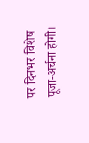पर दिनभर विशेष पूजा-अर्चना होगी।